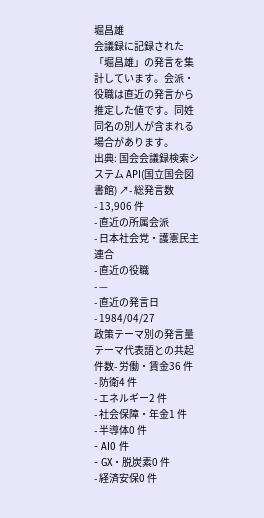堀昌雄
会議録に記録された「堀昌雄」の発言を集計しています。会派・役職は直近の発言から推定した値です。同姓同名の別人が含まれる場合があります。
出典: 国会会議録検索システム API(国立国会図書館) ↗- 総発言数
- 13,906 件
- 直近の所属会派
- 日本社会党・護憲民主連合
- 直近の役職
- —
- 直近の発言日
- 1984/04/27
政策テーマ別の発言量
テーマ代表語との共起件数- 労働・賃金36 件
- 防衛4 件
- エネルギー2 件
- 社会保障・年金1 件
- 半導体0 件
- AI0 件
- GX・脱炭素0 件
- 経済安保0 件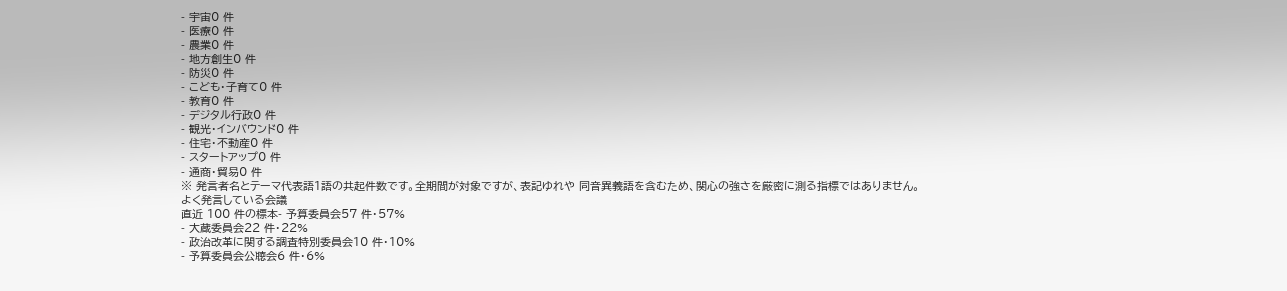- 宇宙0 件
- 医療0 件
- 農業0 件
- 地方創生0 件
- 防災0 件
- こども・子育て0 件
- 教育0 件
- デジタル行政0 件
- 観光・インバウンド0 件
- 住宅・不動産0 件
- スタートアップ0 件
- 通商・貿易0 件
※ 発言者名とテーマ代表語1語の共起件数です。全期間が対象ですが、表記ゆれや 同音異義語を含むため、関心の強さを厳密に測る指標ではありません。
よく発言している会議
直近 100 件の標本- 予算委員会57 件・57%
- 大蔵委員会22 件・22%
- 政治改革に関する調査特別委員会10 件・10%
- 予算委員会公聴会6 件・6%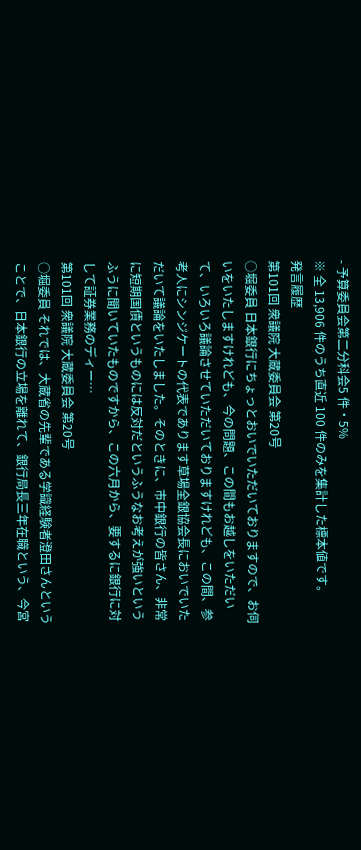- 予算委員会第二分科会5 件・5%
※ 全 13,906 件のうち直近 100 件のみを集計した標本値です。
発言履歴
第101回 衆議院 大蔵委員会 第20号
○堀委員 日本銀行にちょっとおいでいただいておりますので、お伺いをいたしますけれども、今の問題、この間もお越しをいただいて、いろいろ議論させていただいておりますけれども、この間、参考人にシンジケートの代表であります草場全銀協会長においでいただいて議論をいたしました。そのときに、市中銀行の皆さん、非常に短期国債というものには反対だというふうなお考えが強いというふうに聞いていたものですから、この六月から、要するに銀行に対して証券業務のディー…
第101回 衆議院 大蔵委員会 第20号
○堀委員 それでは、大蔵省の先輩である学識経験者澄田さんということで、日本銀行の立場を離れて、銀行局長三年在職という、今宮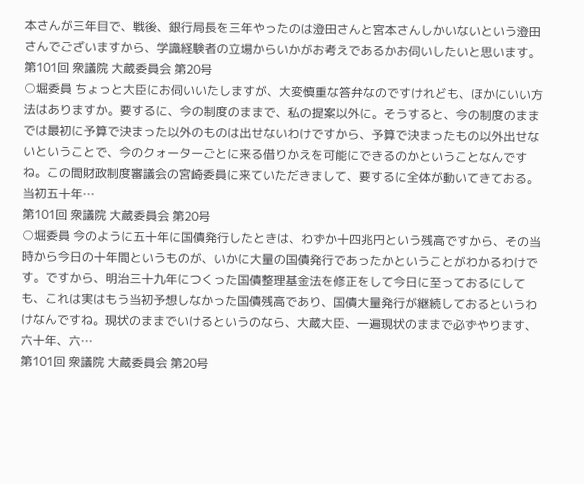本さんが三年目で、戦後、銀行局長を三年やったのは澄田さんと宮本さんしかいないという澄田さんでございますから、学識経験者の立場からいかがお考えであるかお伺いしたいと思います。
第101回 衆議院 大蔵委員会 第20号
○堀委員 ちょっと大臣にお伺いいたしますが、大変慎重な答弁なのですけれども、ほかにいい方法はありますか。要するに、今の制度のままで、私の提案以外に。そうすると、今の制度のままでは最初に予算で決まった以外のものは出せないわけですから、予算で決まったもの以外出せないということで、今のクォーターごとに来る借りかえを可能にできるのかということなんですね。この間財政制度審議会の宮崎委員に来ていただきまして、要するに全体が動いてきておる。当初五十年…
第101回 衆議院 大蔵委員会 第20号
○堀委員 今のように五十年に国債発行したときは、わずか十四兆円という残高ですから、その当時から今日の十年間というものが、いかに大量の国債発行であったかということがわかるわけです。ですから、明治三十九年につくった国債整理基金法を修正をして今日に至っておるにしても、これは実はもう当初予想しなかった国債残高であり、国債大量発行が継続しておるというわけなんですね。現状のままでいけるというのなら、大蔵大臣、一遍現状のままで必ずやります、六十年、六…
第101回 衆議院 大蔵委員会 第20号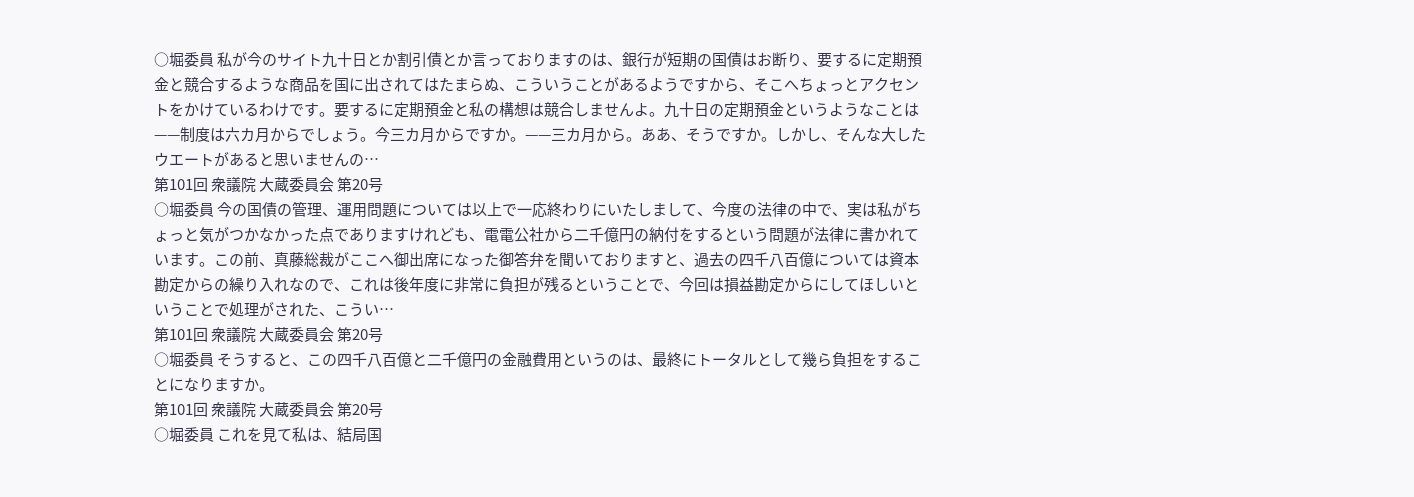○堀委員 私が今のサイト九十日とか割引債とか言っておりますのは、銀行が短期の国債はお断り、要するに定期預金と競合するような商品を国に出されてはたまらぬ、こういうことがあるようですから、そこへちょっとアクセントをかけているわけです。要するに定期預金と私の構想は競合しませんよ。九十日の定期預金というようなことは——制度は六カ月からでしょう。今三カ月からですか。——三カ月から。ああ、そうですか。しかし、そんな大したウエートがあると思いませんの…
第101回 衆議院 大蔵委員会 第20号
○堀委員 今の国債の管理、運用問題については以上で一応終わりにいたしまして、今度の法律の中で、実は私がちょっと気がつかなかった点でありますけれども、電電公社から二千億円の納付をするという問題が法律に書かれています。この前、真藤総裁がここへ御出席になった御答弁を聞いておりますと、過去の四千八百億については資本勘定からの繰り入れなので、これは後年度に非常に負担が残るということで、今回は損益勘定からにしてほしいということで処理がされた、こうい…
第101回 衆議院 大蔵委員会 第20号
○堀委員 そうすると、この四千八百億と二千億円の金融費用というのは、最終にトータルとして幾ら負担をすることになりますか。
第101回 衆議院 大蔵委員会 第20号
○堀委員 これを見て私は、結局国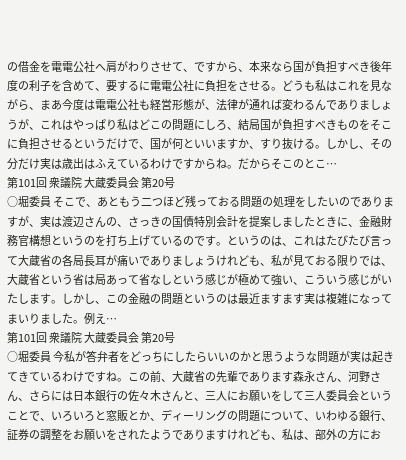の借金を電電公社へ肩がわりさせて、ですから、本来なら国が負担すべき後年度の利子を含めて、要するに電電公社に負担をさせる。どうも私はこれを見ながら、まあ今度は電電公社も経営形態が、法律が通れば変わるんでありましょうが、これはやっぱり私はどこの問題にしろ、結局国が負担すべきものをそこに負担させるというだけで、国が何といいますか、すり抜ける。しかし、その分だけ実は歳出はふえているわけですからね。だからそこのとこ…
第101回 衆議院 大蔵委員会 第20号
○堀委員 そこで、あともう二つほど残っておる問題の処理をしたいのでありますが、実は渡辺さんの、さっきの国債特別会計を提案しましたときに、金融財務官構想というのを打ち上げているのです。というのは、これはたびたび言って大蔵省の各局長耳が痛いでありましょうけれども、私が見ておる限りでは、大蔵省という省は局あって省なしという感じが極めて強い、こういう感じがいたします。しかし、この金融の問題というのは最近ますます実は複雑になってまいりました。例え…
第101回 衆議院 大蔵委員会 第20号
○堀委員 今私が答弁者をどっちにしたらいいのかと思うような問題が実は起きてきているわけですね。この前、大蔵省の先輩であります森永さん、河野さん、さらには日本銀行の佐々木さんと、三人にお願いをして三人委員会ということで、いろいろと窓販とか、ディーリングの問題について、いわゆる銀行、証券の調整をお願いをされたようでありますけれども、私は、部外の方にお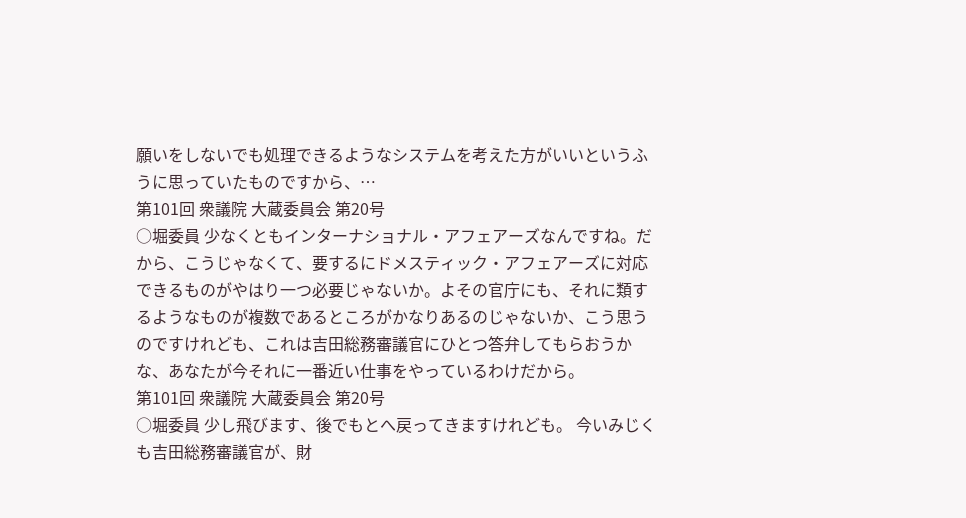願いをしないでも処理できるようなシステムを考えた方がいいというふうに思っていたものですから、…
第101回 衆議院 大蔵委員会 第20号
○堀委員 少なくともインターナショナル・アフェアーズなんですね。だから、こうじゃなくて、要するにドメスティック・アフェアーズに対応できるものがやはり一つ必要じゃないか。よその官庁にも、それに類するようなものが複数であるところがかなりあるのじゃないか、こう思うのですけれども、これは吉田総務審議官にひとつ答弁してもらおうかな、あなたが今それに一番近い仕事をやっているわけだから。
第101回 衆議院 大蔵委員会 第20号
○堀委員 少し飛びます、後でもとへ戻ってきますけれども。 今いみじくも吉田総務審議官が、財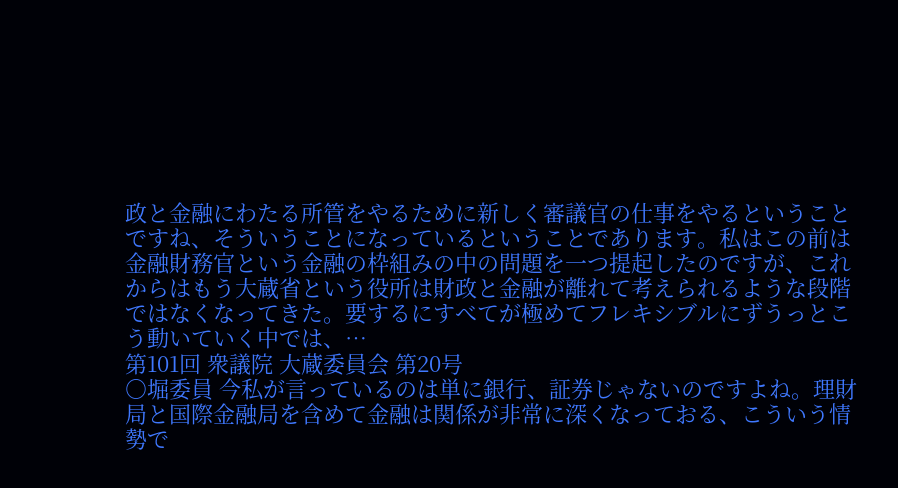政と金融にわたる所管をやるために新しく審議官の仕事をやるということですね、そういうことになっているということであります。私はこの前は金融財務官という金融の枠組みの中の問題を一つ提起したのですが、これからはもう大蔵省という役所は財政と金融が離れて考えられるような段階ではなくなってきた。要するにすべてが極めてフレキシブルにずうっとこう動いていく中では、…
第101回 衆議院 大蔵委員会 第20号
○堀委員 今私が言っているのは単に銀行、証券じゃないのですよね。理財局と国際金融局を含めて金融は関係が非常に深くなっておる、こういう情勢で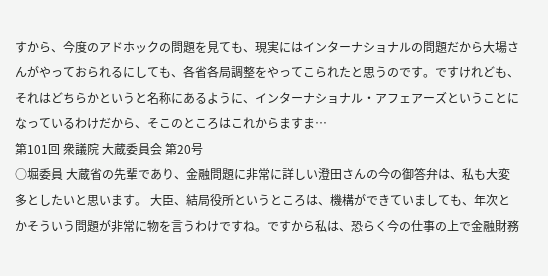すから、今度のアドホックの問題を見ても、現実にはインターナショナルの問題だから大場さんがやっておられるにしても、各省各局調整をやってこられたと思うのです。ですけれども、それはどちらかというと名称にあるように、インターナショナル・アフェアーズということになっているわけだから、そこのところはこれからますま…
第101回 衆議院 大蔵委員会 第20号
○堀委員 大蔵省の先輩であり、金融問題に非常に詳しい澄田さんの今の御答弁は、私も大変多としたいと思います。 大臣、結局役所というところは、機構ができていましても、年次とかそういう問題が非常に物を言うわけですね。ですから私は、恐らく今の仕事の上で金融財務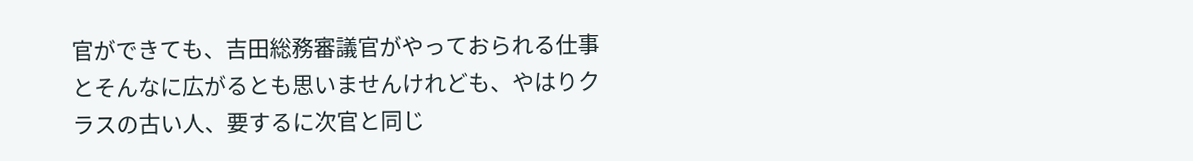官ができても、吉田総務審議官がやっておられる仕事とそんなに広がるとも思いませんけれども、やはりクラスの古い人、要するに次官と同じ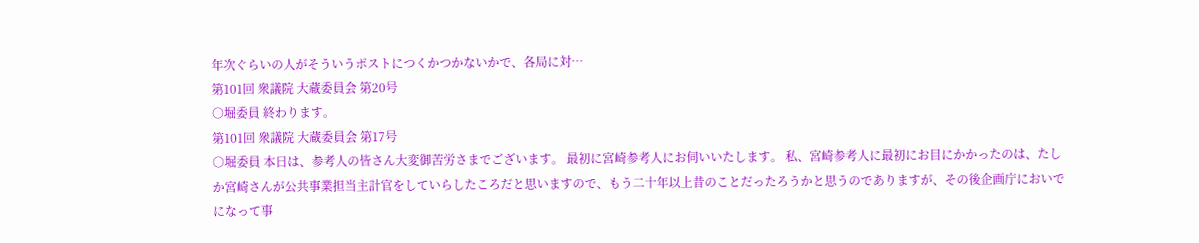年次ぐらいの人がそういうポストにつくかつかないかで、各局に対…
第101回 衆議院 大蔵委員会 第20号
○堀委員 終わります。
第101回 衆議院 大蔵委員会 第17号
○堀委員 本日は、参考人の皆さん大変御苦労さまでございます。 最初に宮崎参考人にお伺いいたします。 私、宮崎参考人に最初にお目にかかったのは、たしか宮崎さんが公共事業担当主計官をしていらしたころだと思いますので、もう二十年以上昔のことだったろうかと思うのでありますが、その後企画庁においでになって事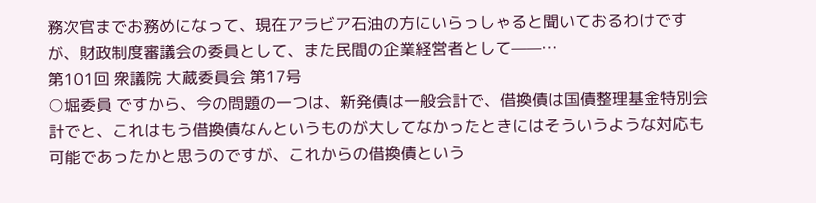務次官までお務めになって、現在アラビア石油の方にいらっしゃると聞いておるわけですが、財政制度審議会の委員として、また民間の企業経営者として——…
第101回 衆議院 大蔵委員会 第17号
○堀委員 ですから、今の問題の一つは、新発債は一般会計で、借換債は国債整理基金特別会計でと、これはもう借換債なんというものが大してなかったときにはそういうような対応も可能であったかと思うのですが、これからの借換債という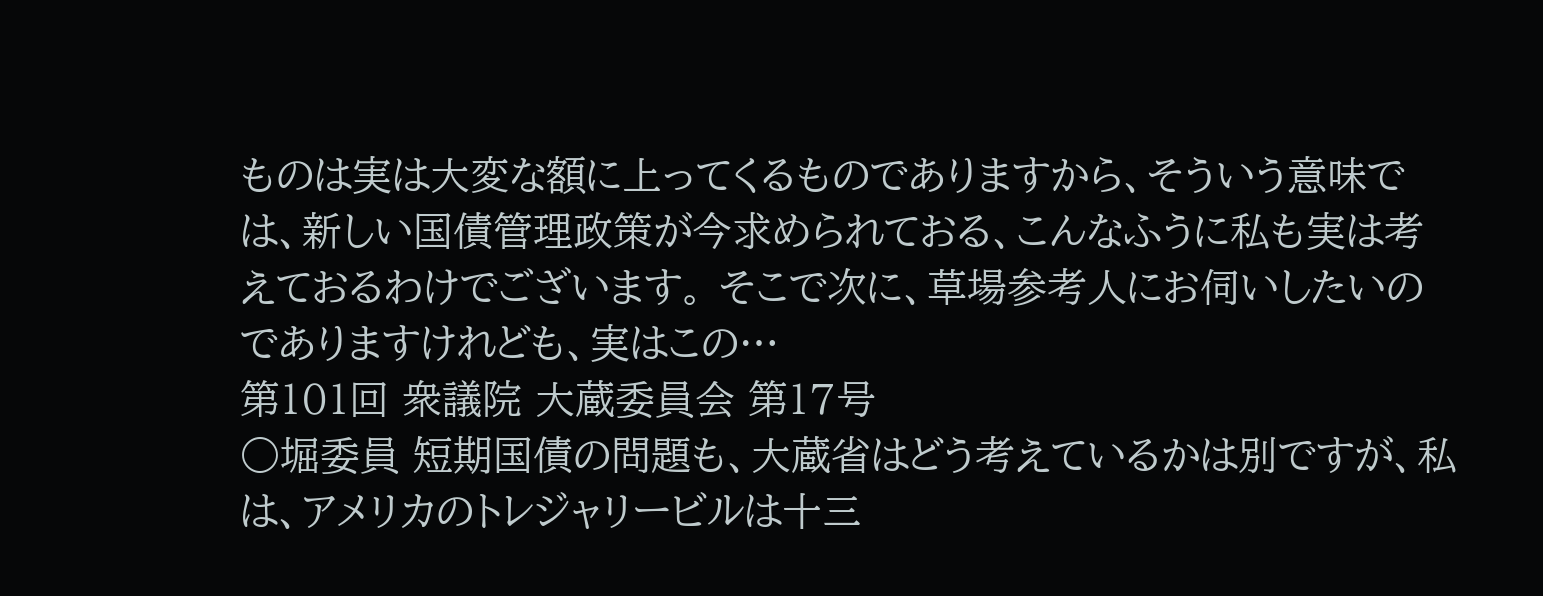ものは実は大変な額に上ってくるものでありますから、そういう意味では、新しい国債管理政策が今求められておる、こんなふうに私も実は考えておるわけでございます。 そこで次に、草場参考人にお伺いしたいのでありますけれども、実はこの…
第101回 衆議院 大蔵委員会 第17号
○堀委員 短期国債の問題も、大蔵省はどう考えているかは別ですが、私は、アメリカのトレジャリービルは十三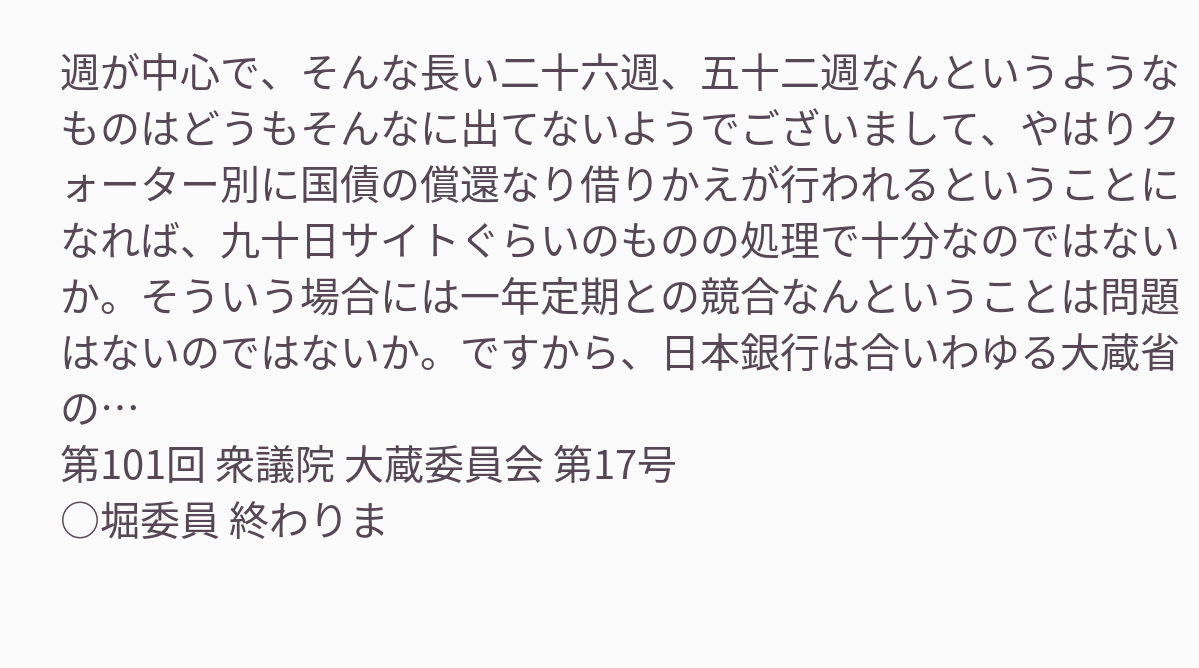週が中心で、そんな長い二十六週、五十二週なんというようなものはどうもそんなに出てないようでございまして、やはりクォーター別に国債の償還なり借りかえが行われるということになれば、九十日サイトぐらいのものの処理で十分なのではないか。そういう場合には一年定期との競合なんということは問題はないのではないか。ですから、日本銀行は合いわゆる大蔵省の…
第101回 衆議院 大蔵委員会 第17号
○堀委員 終わりま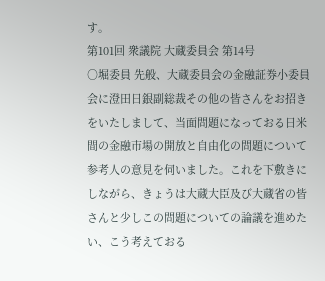す。
第101回 衆議院 大蔵委員会 第14号
○堀委員 先般、大蔵委員会の金融証券小委員会に澄田日銀副総裁その他の皆さんをお招きをいたしまして、当面問題になっておる日米間の金融市場の開放と自由化の問題について参考人の意見を伺いました。これを下敷きにしながら、きょうは大蔵大臣及び大蔵省の皆さんと少しこの問題についての論議を進めたい、こう考えておる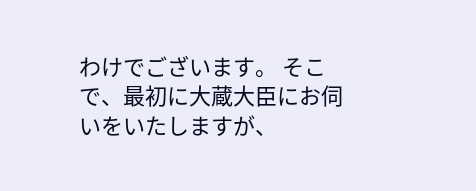わけでございます。 そこで、最初に大蔵大臣にお伺いをいたしますが、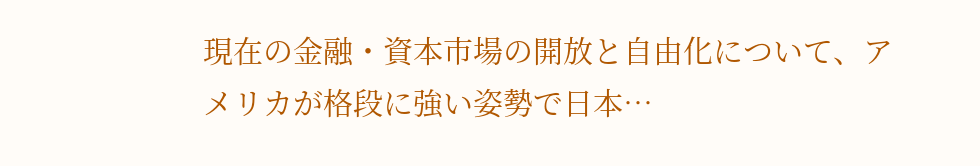現在の金融・資本市場の開放と自由化について、アメリカが格段に強い姿勢で日本…